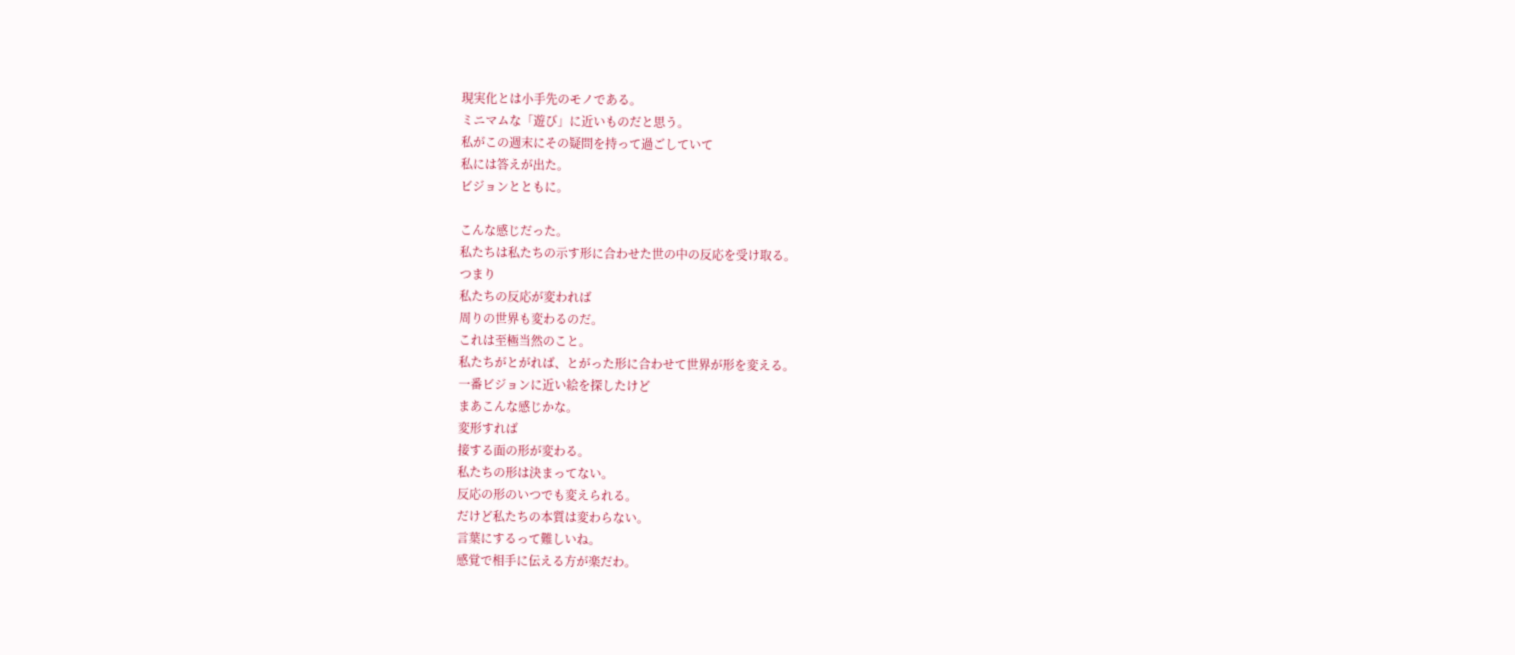現実化とは小手先のモノである。
ミニマムな「遊び」に近いものだと思う。
私がこの週末にその疑問を持って過ごしていて
私には答えが出た。
ビジョンとともに。

こんな感じだった。
私たちは私たちの示す形に合わせた世の中の反応を受け取る。
つまり
私たちの反応が変われば
周りの世界も変わるのだ。
これは至極当然のこと。
私たちがとがれば、とがった形に合わせて世界が形を変える。
一番ビジョンに近い絵を探したけど
まあこんな感じかな。
変形すれば
接する面の形が変わる。
私たちの形は決まってない。
反応の形のいつでも変えられる。
だけど私たちの本質は変わらない。
言葉にするって難しいね。
感覚で相手に伝える方が楽だわ。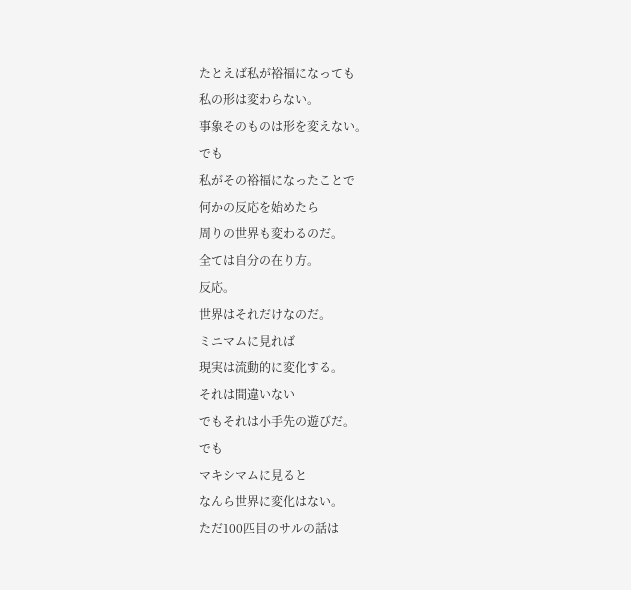たとえば私が裕福になっても
私の形は変わらない。
事象そのものは形を変えない。
でも
私がその裕福になったことで
何かの反応を始めたら
周りの世界も変わるのだ。
全ては自分の在り方。
反応。
世界はそれだけなのだ。
ミニマムに見れば
現実は流動的に変化する。
それは間違いない
でもそれは小手先の遊びだ。
でも
マキシマムに見ると
なんら世界に変化はない。
ただ100匹目のサルの話は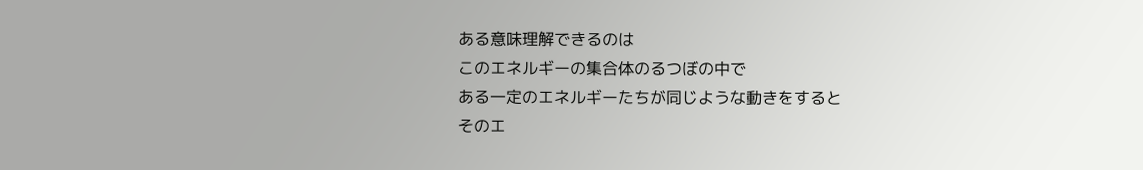ある意味理解できるのは
このエネルギーの集合体のるつぼの中で
ある一定のエネルギーたちが同じような動きをすると
そのエ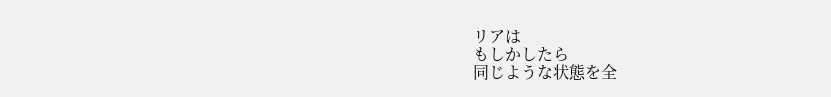リアは
もしかしたら
同じような状態を全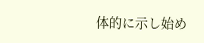体的に示し始め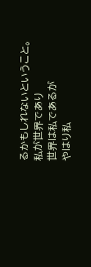るかもしれないということ。
私が世界であり
世界は私であるが
やはり私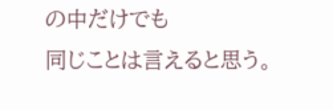の中だけでも
同じことは言えると思う。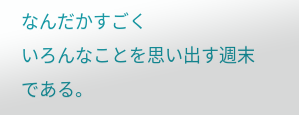なんだかすごく
いろんなことを思い出す週末である。